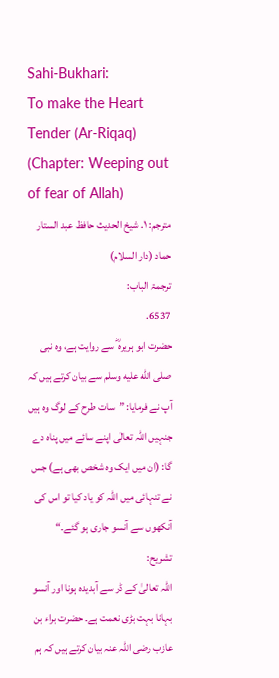Sahi-Bukhari:
To make the Heart Tender (Ar-Riqaq)
(Chapter: Weeping out of fear of Allah)
مترجم: ١. شیخ الحدیث حافظ عبد الستار حماد (دار السلام)
ترجمۃ الباب:
6537.
حضرت ابو ہریرہ ؓ سے روایت ہے، وہ نبی صلى الله عليه وسلم سے بیان کرتے ہیں کہ آپ نے فرمایا: ”سات طرح کے لوگ وہ ہیں جنہیں اللہ تعالٰی اپنے سائے میں پناہ دے گا: (ان میں ایک وہ شخص بھی ہے) جس نے تنہائی میں اللہ کو یاد کیا تو اس کی آنکھوں سے آنسو جاری ہو گئے۔“
تشریح:
اللہ تعالیٰ کے ڈر سے آبدیدہ ہونا اور آنسو بہانا بہت بڑی نعمت ہے۔ حضرت براء بن عازب رضی اللہ عنہ بیان کرتے ہیں کہ ہم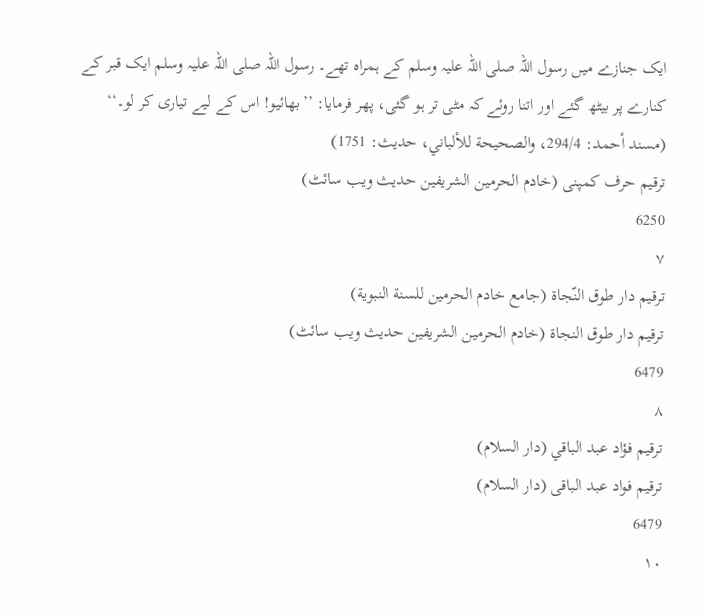ایک جنازے میں رسول اللہ صلی اللہ علیہ وسلم کے ہمراہ تھے۔ رسول اللہ صلی اللہ علیہ وسلم ایک قبر کے کنارے پر بیٹھ گئے اور اتنا روئے کہ مٹی تر ہو گئی، پھر فرمایا: ’’بھائیو! اس کے لیے تیاری کر لو۔‘‘ (مسند أحمد: 294/4، والصحیحة للألباني، حدیث: 1751)
ترقیم حرف کمپنی (خادم الحرمین الشریفین حدیث ویب سائٹ)
6250
٧
ترقيم دار طوق النّجاة (جامع خادم الحرمين للسنة النبوية)
ترقیم دار طوق النجاۃ (خادم الحرمین الشریفین حدیث ویب سائٹ)
6479
٨
ترقيم فؤاد عبد الباقي (دار السلام)
ترقیم فواد عبد الباقی (دار السلام)
6479
١٠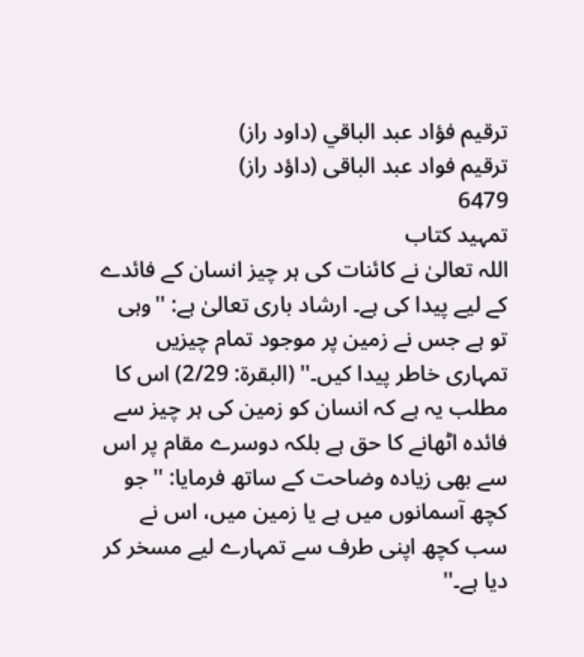ترقيم فؤاد عبد الباقي (داود راز)
ترقیم فواد عبد الباقی (داؤد راز)
6479
تمہید کتاب
اللہ تعالیٰ نے کائنات کی ہر چیز انسان کے فائدے کے لیے پیدا کی ہے۔ ارشاد باری تعالیٰ ہے: ''وہی تو ہے جس نے زمین پر موجود تمام چیزیں تمہاری خاطر پیدا کیں۔'' (البقرۃ: 2/29) اس کا مطلب یہ ہے کہ انسان کو زمین کی ہر چیز سے فائدہ اٹھانے کا حق ہے بلکہ دوسرے مقام پر اس سے بھی زیادہ وضاحت کے ساتھ فرمایا: ''جو کچھ آسمانوں میں ہے یا زمین میں، اس نے سب کچھ اپنی طرف سے تمہارے لیے مسخر کر دیا ہے۔''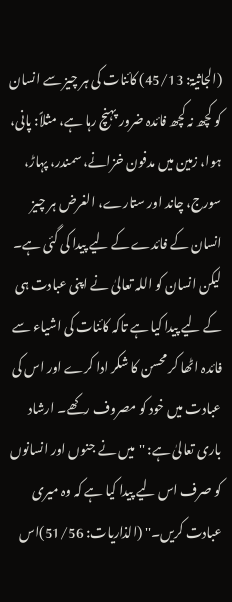(الجاثیۃ: 45/13) کائنات کی ہر چیز سے انسان کو کچھ نہ کچھ فائدہ ضرور پہنچ رہا ہے، مثلاً: پانی، ہوا، زمین میں مدفون خزانے، سمندر، پہاڑ، سورج، چاند اور ستارے، الغرض ہر چیز انسان کے فائدے کے لیے پیدا کی گئی ہے۔ لیکن انسان کو اللہ تعالیٰ نے اپنی عبادت ہی کے لیے پیدا کیا ہے تاکہ کائنات کی اشیاء سے فائدہ اٹھا کر محسن کا شکر ادا کرے اور اس کی عبادت میں خود کو مصروف رکھے۔ ارشاد باری تعالیٰ ہے: ''میں نے جنوں اور انسانوں کو صرف اس لیے پیدا کیا ہے کہ وہ میری عبادت کریں۔'' (الذاریات: 51/56)اس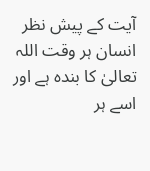آیت کے پیش نظر انسان ہر وقت اللہ تعالیٰ کا بندہ ہے اور اسے ہر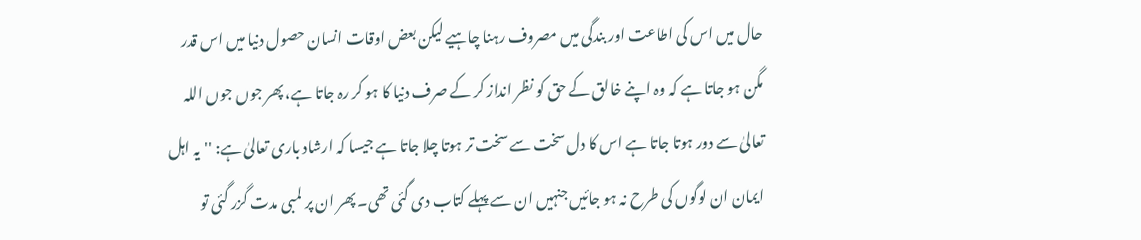حال میں اس کی اطاعت اور بندگی میں مصروف رہنا چاہیے لیکن بعض اوقات انسان حصول دنیا میں اس قدر مگن ہو جاتا ہے کہ وہ اپنے خالق کے حق کو نظر انداز کر کے صرف دنیا کا ہو کر رہ جاتا ہے، پھر جوں جوں اللہ تعالیٰ سے دور ہوتا جاتا ہے اس کا دل سخت سے سخت تر ہوتا چلا جاتا ہے جیسا کہ ارشاد باری تعالیٰ ہے: ''یہ اہل ایمان ان لوگوں کی طرح نہ ہو جائیں جنہیں ان سے پہلے کتاب دی گئی تھی۔ پھر ان پر لمبی مدت گزر گئی تو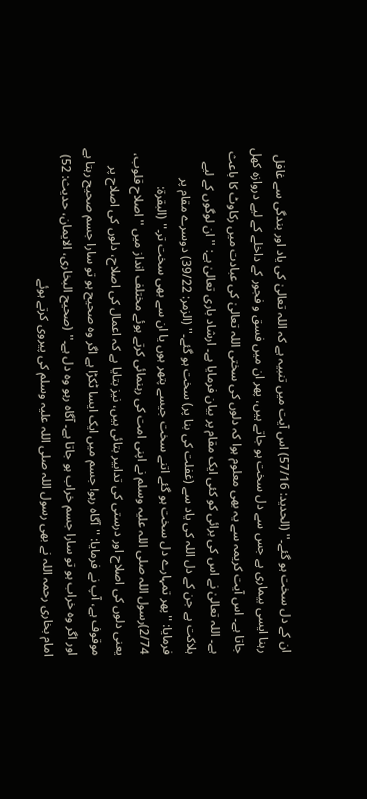ان کے دل سخت ہو گئے۔'' (الحدید: 57/16) اس آیت میں تنبیہ ہے کہ اللہ تعالیٰ کی یاد اور بندگی سے غافل رہنا ایسی بیماری ہے جس سے دل سخت ہو جاتے ہیں، پھر ان میں فسق و فجور کے داخلے کے لیے دروازہ کھل جاتا ہے۔ اس آیت کریمہ سے یہ بھی معلوم ہوا کہ دلوں کی سختی اللہ تعالیٰ کی عبادت میں رکاوٹ کا باعث ہے۔ اللہ تعالیٰ نے اس کی برائی کو کئی ایک مقام پر بیان فرمایا ہے۔ ارشاد باری تعالیٰ ہے: ''ان لوگوں کے لیے ہلاکت ہے جن کے دل اللہ کی یاد سے (غفلت کی بنا پر) سخت ہو گئے۔'' (الزمر: 39/22) دوسرے مقام پر فرمایا: ''پھر تمہارے دل سخت ہو گئے اتنے سخت جیسے پتھر ہوں یا ان سے بھی سخت تر۔'' (البقرۃ: 2/74)رسول اللہ صلی اللہ علیہ وسلم نے اپنی امت کی رہنمائی کرتے ہوئے مختلف انداز میں ''اصلاح قلوب، یعنی دلوں کی اصلاح اور درستی کی تدابیر بتائی ہیں، نیز بتایا ہے کہ اعمال کی اصلاح، دلوں کی اصلاح پر موقوف ہے، آپ نے فرمایا: ''آگاہ رہو! جسم میں ایک ایسا ٹکڑا ہے اگر وہ صحیح ہو تو سارا جسم صحیح رہتا ہے اور اگر وہ خراب ہو تو سارا جسم خراب ہو جاتا ہے۔ آگاہ رہو وہ دل ہے۔'' (صحیح البخاری، الایمان، حدیث: 52) امام بخاری رحمہ اللہ نے بھی رسول اللہ صلی اللہ علیہ وسلم کی پیروی کرتے ہوئے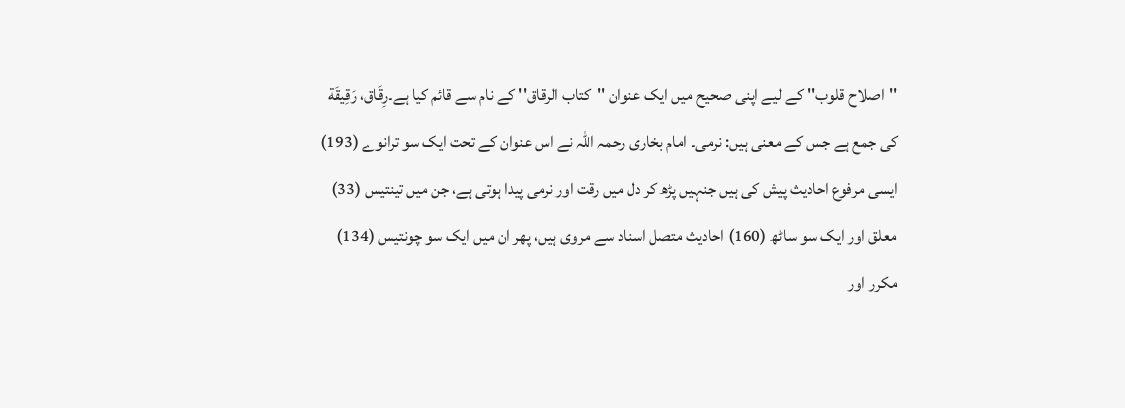''اصلاح قلوب'' کے لیے اپنی صحیح میں ایک عنوان ''کتاب الرقاق'' کے نام سے قائم کیا ہے۔رِقَاق، رَقِيقَة کی جمع ہے جس کے معنی ہیں: نرمی۔ امام بخاری رحمہ اللہ نے اس عنوان کے تحت ایک سو ترانوے (193) ایسی مرفوع احادیث پیش کی ہیں جنہیں پڑھ کر دل میں رقت اور نرمی پیدا ہوتی ہے، جن میں تینتیس (33) معلق اور ایک سو ساٹھ (160) احادیث متصل اسناد سے مروی ہیں، پھر ان میں ایک سو چونتیس (134) مکرر اور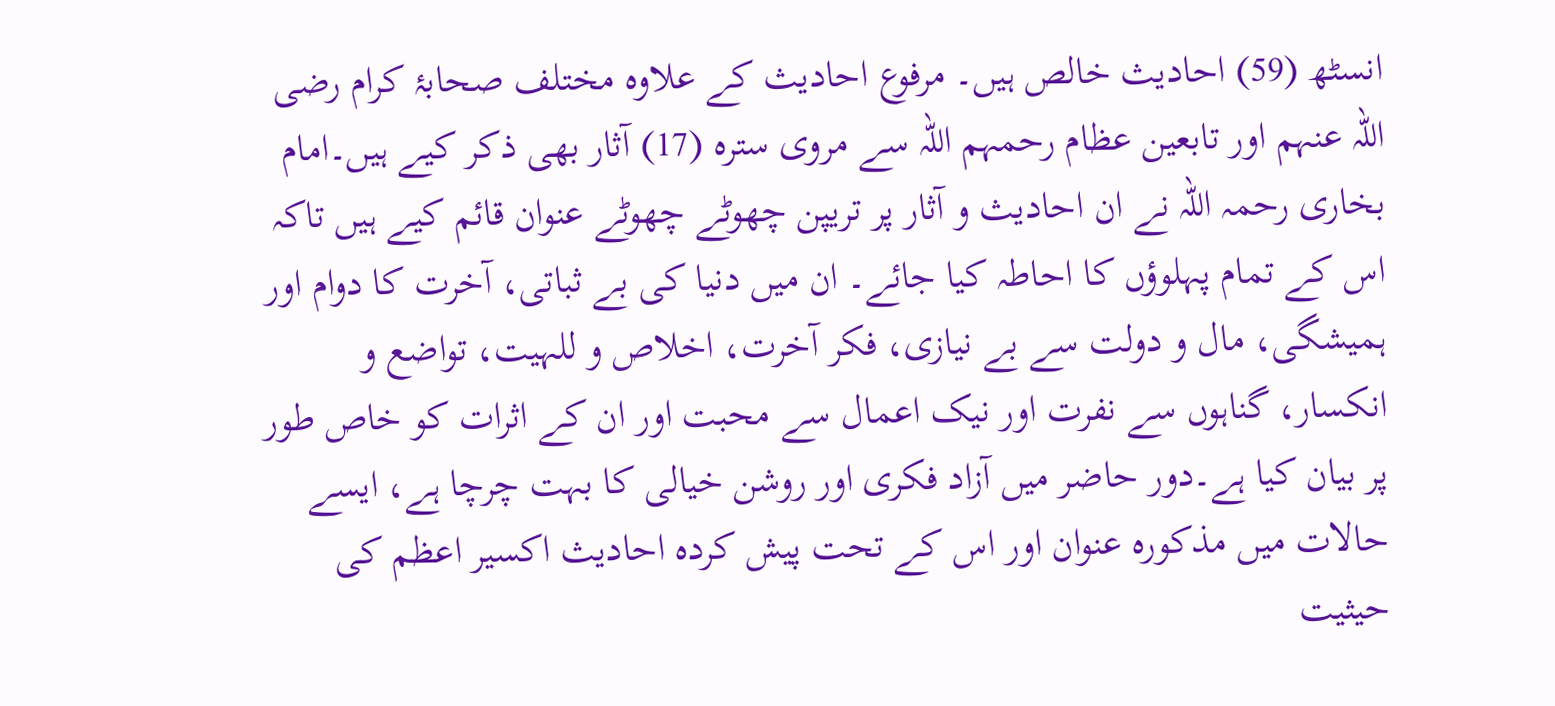انسٹھ (59) احادیث خالص ہیں۔ مرفوع احادیث کے علاوہ مختلف صحابۂ کرام رضی اللہ عنہم اور تابعین عظام رحمہم اللہ سے مروی سترہ (17) آثار بھی ذکر کیے ہیں۔امام بخاری رحمہ اللہ نے ان احادیث و آثار پر تریپن چھوٹے چھوٹے عنوان قائم کیے ہیں تاکہ اس کے تمام پہلوؤں کا احاطہ کیا جائے۔ ان میں دنیا کی بے ثباتی، آخرت کا دوام اور ہمیشگی، مال و دولت سے بے نیازی، فکر آخرت، اخلاص و للہیت، تواضع و انکسار، گناہوں سے نفرت اور نیک اعمال سے محبت اور ان کے اثرات کو خاص طور پر بیان کیا ہے۔دور حاضر میں آزاد فکری اور روشن خیالی کا بہت چرچا ہے، ایسے حالات میں مذکورہ عنوان اور اس کے تحت پیش کردہ احادیث اکسیر اعظم کی حیثیت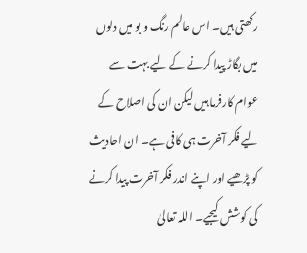رکھتی ہیں۔ اس عالم رنگ و بو میں دلوں میں بگاڑ پیدا کرنے کے لیے بہت سے عوام کارفرما ہیں لیکن ان کی اصلاح کے لیے فکر آخرت ہی کافی ہے۔ ان احادیث کو پڑھیے اور اپنے اندر فکر آخرت پیدا کرنے کی کوشش کیجیے۔ اللہ تعالیٰ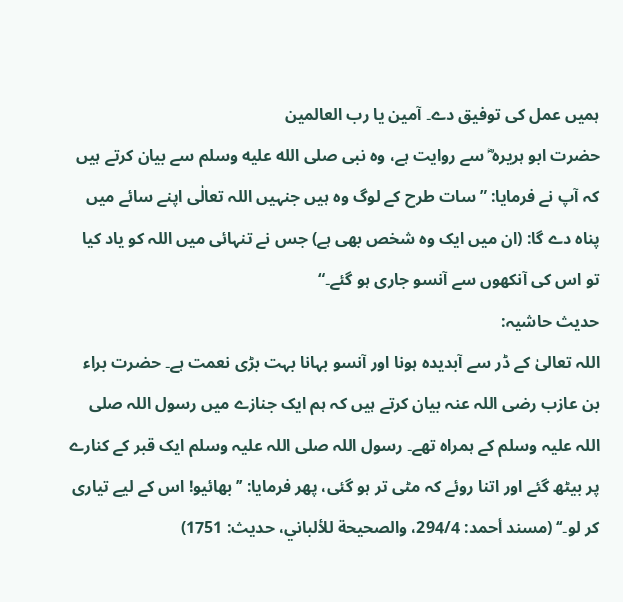ہمیں عمل کی توفیق دے۔ آمین یا رب العالمین
حضرت ابو ہریرہ ؓ سے روایت ہے، وہ نبی صلى الله عليه وسلم سے بیان کرتے ہیں کہ آپ نے فرمایا: ”سات طرح کے لوگ وہ ہیں جنہیں اللہ تعالٰی اپنے سائے میں پناہ دے گا: (ان میں ایک وہ شخص بھی ہے) جس نے تنہائی میں اللہ کو یاد کیا تو اس کی آنکھوں سے آنسو جاری ہو گئے۔“
حدیث حاشیہ:
اللہ تعالیٰ کے ڈر سے آبدیدہ ہونا اور آنسو بہانا بہت بڑی نعمت ہے۔ حضرت براء بن عازب رضی اللہ عنہ بیان کرتے ہیں کہ ہم ایک جنازے میں رسول اللہ صلی اللہ علیہ وسلم کے ہمراہ تھے۔ رسول اللہ صلی اللہ علیہ وسلم ایک قبر کے کنارے پر بیٹھ گئے اور اتنا روئے کہ مٹی تر ہو گئی، پھر فرمایا: ’’بھائیو! اس کے لیے تیاری کر لو۔‘‘ (مسند أحمد: 294/4، والصحیحة للألباني، حدیث: 1751)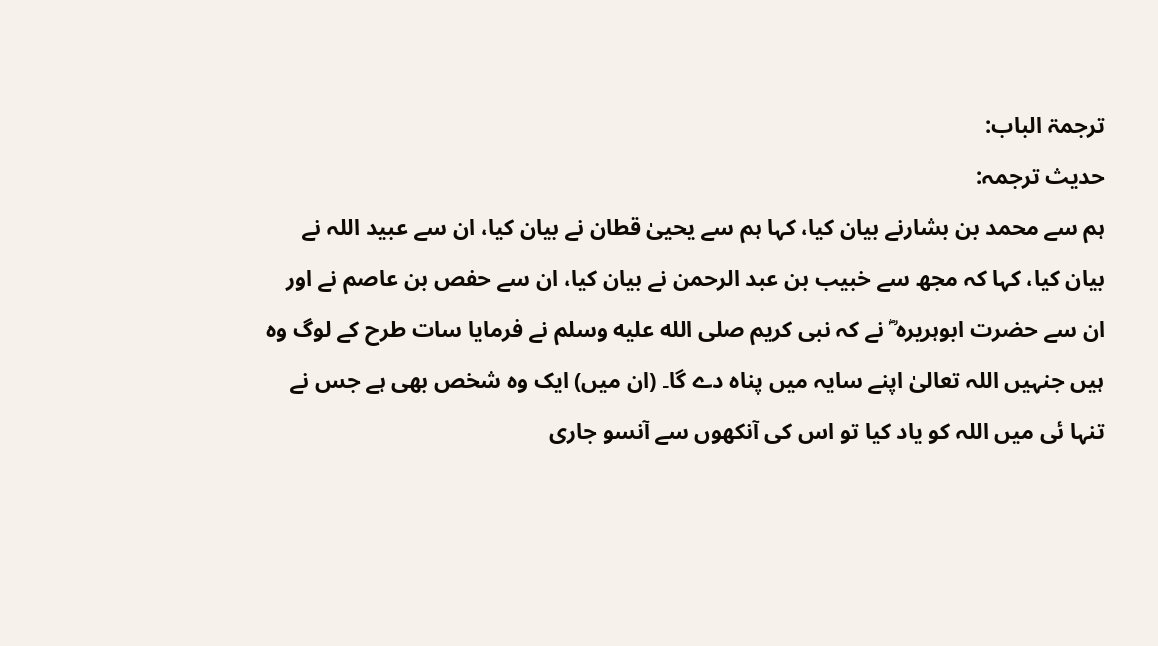ترجمۃ الباب:
حدیث ترجمہ:
ہم سے محمد بن بشارنے بیان کیا، کہا ہم سے یحییٰ قطان نے بیان کیا، ان سے عبید اللہ نے بیان کیا، کہا کہ مجھ سے خبیب بن عبد الرحمن نے بیان کیا، ان سے حفص بن عاصم نے اور ان سے حضرت ابوہریرہ ؓ نے کہ نبی کریم صلى الله عليه وسلم نے فرمایا سات طرح کے لوگ وہ ہیں جنہیں اللہ تعالیٰ اپنے سایہ میں پناہ دے گا۔ (ان میں) ایک وہ شخص بھی ہے جس نے تنہا ئی میں اللہ کو یاد کیا تو اس کی آنکھوں سے آنسو جاری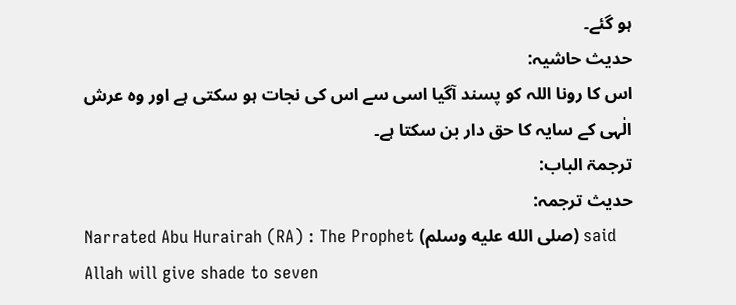ہو گئے۔
حدیث حاشیہ:
اس کا رونا اللہ کو پسند آگیا اسی سے اس کی نجات ہو سکتی ہے اور وہ عرش الٰہی کے سایہ کا حق دار بن سکتا ہے۔
ترجمۃ الباب:
حدیث ترجمہ:
Narrated Abu Hurairah (RA) : The Prophet (صلى الله عليه وسلم) said Allah will give shade to seven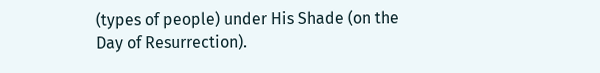(types of people) under His Shade (on the Day of Resurrection).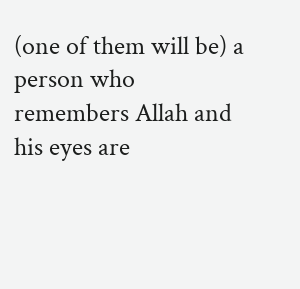(one of them will be) a person who remembers Allah and his eyes are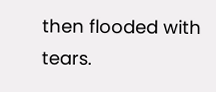then flooded with tears.